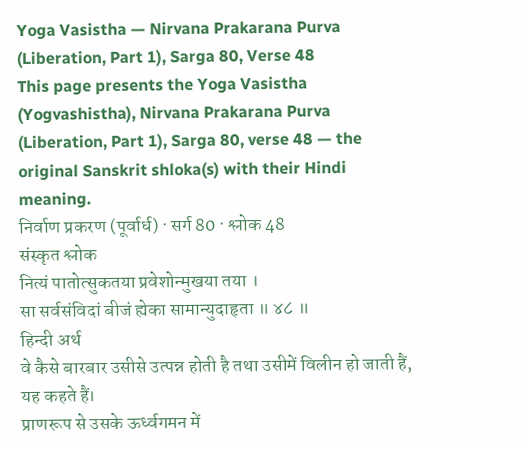Yoga Vasistha — Nirvana Prakarana Purva (Liberation, Part 1), Sarga 80, Verse 48
This page presents the Yoga Vasistha (Yogvashistha), Nirvana Prakarana Purva (Liberation, Part 1), Sarga 80, verse 48 — the original Sanskrit shloka(s) with their Hindi meaning.
निर्वाण प्रकरण (पूर्वार्ध) · सर्ग 80 · श्लोक 48
संस्कृत श्लोक
नित्यं पातोत्सुकतया प्रवेशोन्मुखया तया ।
सा सर्वसंविदां बीजं ह्येका सामान्युदाहृता ॥ ४८ ॥
हिन्दी अर्थ
वे कैसे बारबार उसीसे उत्पन्न होती है तथा उसीमें विलीन हो जाती हैं, यह कहते हैं।
प्राणरूप से उसके ऊर्ध्वगमन में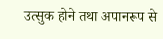उत्सुक होने तथा अपानरूप से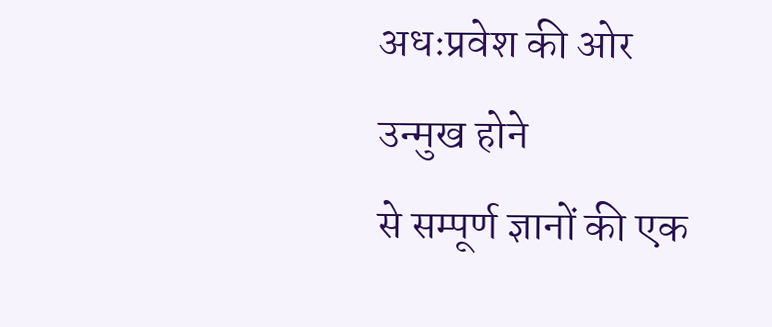अधःप्रवेश की ओर उन्मुख होने
से सम्पूर्ण ज्ञानों की एक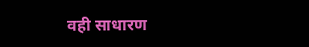वही साधारण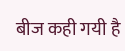बीज कही गयी है